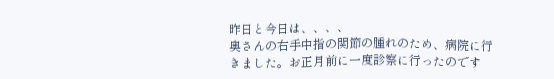昨日と今日は、、、、
奥さんの右手中指の関節の腫れのため、病院に行きました。お正月前に一度診察に行ったのです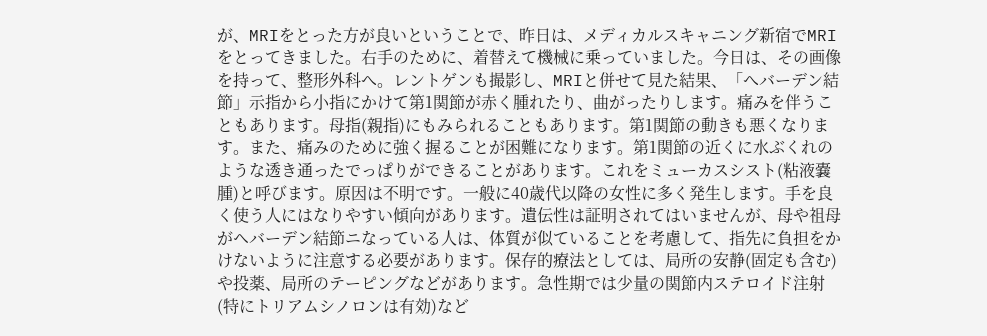が、MRIをとった方が良いということで、昨日は、メディカルスキャニング新宿でMRIをとってきました。右手のために、着替えて機械に乗っていました。今日は、その画像を持って、整形外科へ。レントゲンも撮影し、MRIと併せて見た結果、「へバーデン結節」示指から小指にかけて第1関節が赤く腫れたり、曲がったりします。痛みを伴うこともあります。母指(親指)にもみられることもあります。第1関節の動きも悪くなります。また、痛みのために強く握ることが困難になります。第1関節の近くに水ぶくれのような透き通ったでっぱりができることがあります。これをミューカスシスト(粘液嚢腫)と呼びます。原因は不明です。一般に40歳代以降の女性に多く発生します。手を良く使う人にはなりやすい傾向があります。遺伝性は証明されてはいませんが、母や祖母がヘバーデン結節ニなっている人は、体質が似ていることを考慮して、指先に負担をかけないように注意する必要があります。保存的療法としては、局所の安静(固定も含む)や投薬、局所のテーピングなどがあります。急性期では少量の関節内ステロイド注射(特にトリアムシノロンは有効)など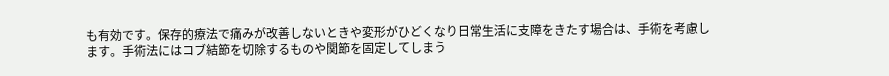も有効です。保存的療法で痛みが改善しないときや変形がひどくなり日常生活に支障をきたす場合は、手術を考慮します。手術法にはコブ結節を切除するものや関節を固定してしまう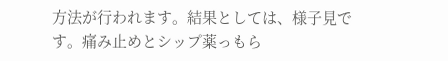方法が行われます。結果としては、様子見です。痛み止めとシップ薬っもら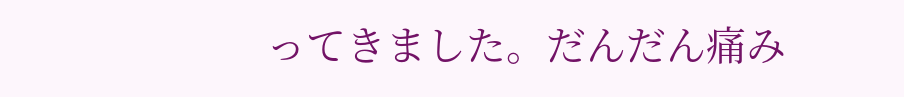ってきました。だんだん痛み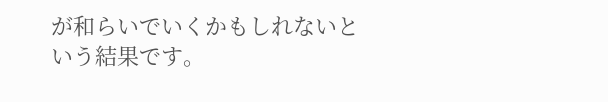が和らいでいくかもしれないという結果です。